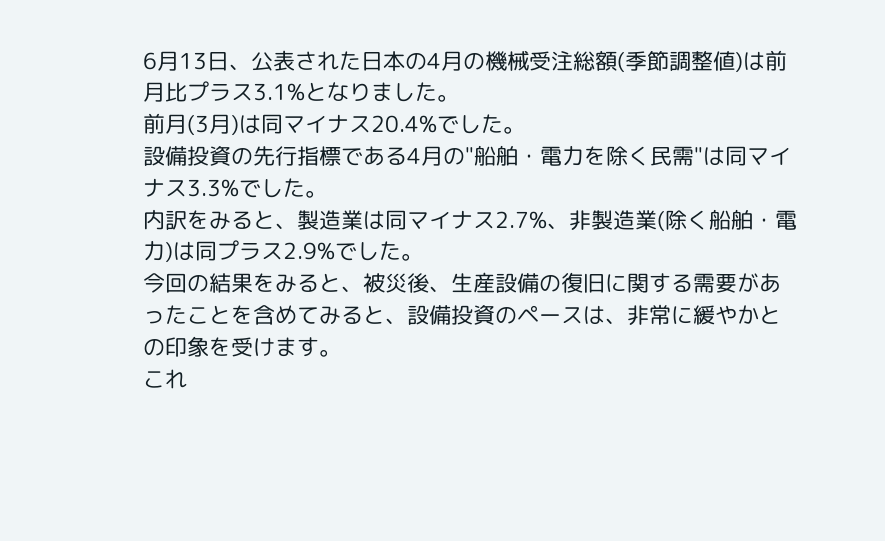6月13日、公表された日本の4月の機械受注総額(季節調整値)は前月比プラス3.1%となりました。
前月(3月)は同マイナス20.4%でした。
設備投資の先行指標である4月の"船舶・電力を除く民需"は同マイナス3.3%でした。
内訳をみると、製造業は同マイナス2.7%、非製造業(除く船舶・電力)は同プラス2.9%でした。
今回の結果をみると、被災後、生産設備の復旧に関する需要があったことを含めてみると、設備投資のペースは、非常に緩やかとの印象を受けます。
これ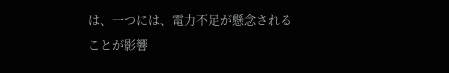は、一つには、電力不足が懸念されることが影響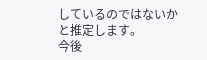しているのではないかと推定します。
今後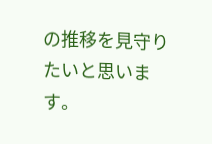の推移を見守りたいと思います。